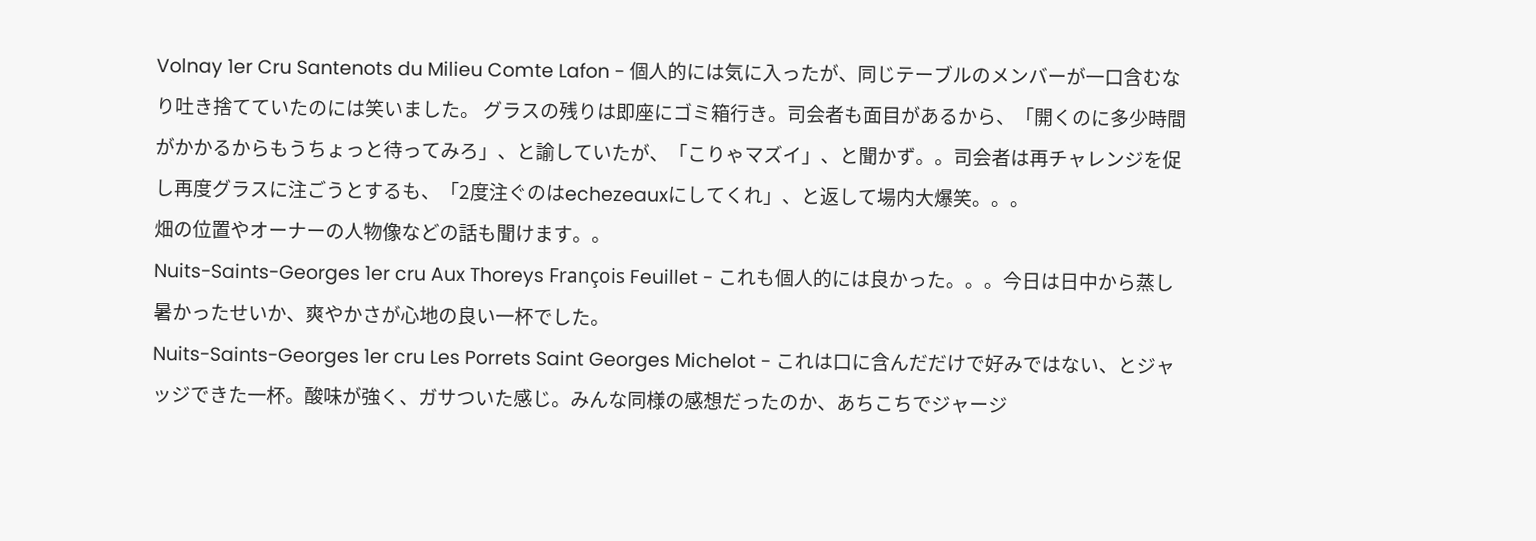Volnay 1er Cru Santenots du Milieu Comte Lafon - 個人的には気に入ったが、同じテーブルのメンバーが一口含むなり吐き捨てていたのには笑いました。 グラスの残りは即座にゴミ箱行き。司会者も面目があるから、「開くのに多少時間がかかるからもうちょっと待ってみろ」、と諭していたが、「こりゃマズイ」、と聞かず。。司会者は再チャレンジを促し再度グラスに注ごうとするも、「2度注ぐのはechezeauxにしてくれ」、と返して場内大爆笑。。。
畑の位置やオーナーの人物像などの話も聞けます。。
Nuits-Saints-Georges 1er cru Aux Thoreys François Feuillet - これも個人的には良かった。。。今日は日中から蒸し暑かったせいか、爽やかさが心地の良い一杯でした。
Nuits-Saints-Georges 1er cru Les Porrets Saint Georges Michelot - これは口に含んだだけで好みではない、とジャッジできた一杯。酸味が強く、ガサついた感じ。みんな同様の感想だったのか、あちこちでジャージ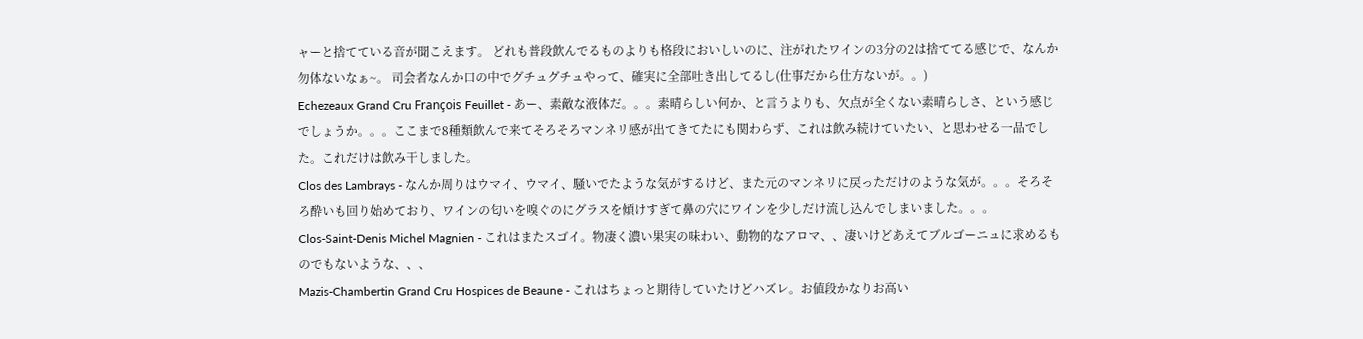ャーと捨てている音が聞こえます。 どれも普段飲んでるものよりも格段においしいのに、注がれたワインの3分の2は捨ててる感じで、なんか勿体ないなぁ~。 司会者なんか口の中でグチュグチュやって、確実に全部吐き出してるし(仕事だから仕方ないが。。)
Echezeaux Grand Cru François Feuillet - あー、素敵な液体だ。。。素晴らしい何か、と言うよりも、欠点が全くない素晴らしさ、という感じでしょうか。。。ここまで8種類飲んで来てそろそろマンネリ感が出てきてたにも関わらず、これは飲み続けていたい、と思わせる一品でした。これだけは飲み干しました。
Clos des Lambrays - なんか周りはウマイ、ウマイ、騒いでたような気がするけど、また元のマンネリに戻っただけのような気が。。。そろそろ酔いも回り始めており、ワインの匂いを嗅ぐのにグラスを傾けすぎて鼻の穴にワインを少しだけ流し込んでしまいました。。。
Clos-Saint-Denis Michel Magnien - これはまたスゴイ。物凄く濃い果実の味わい、動物的なアロマ、、凄いけどあえてブルゴーニュに求めるものでもないような、、、
Mazis-Chambertin Grand Cru Hospices de Beaune - これはちょっと期待していたけどハズレ。お値段かなりお高い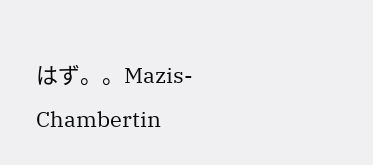はず。。Mazis-Chambertin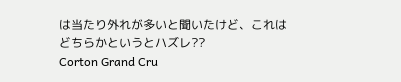は当たり外れが多いと聞いたけど、これはどちらかというとハズレ??
Corton Grand Cru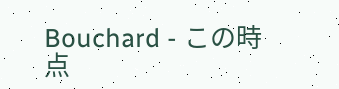Bouchard - この時点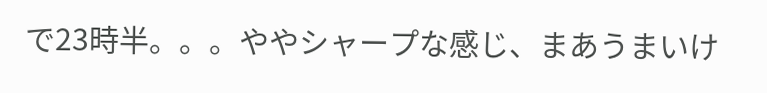で23時半。。。ややシャープな感じ、まあうまいけ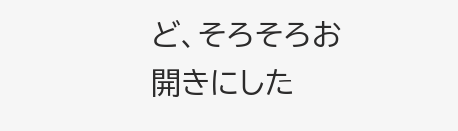ど、そろそろお開きにした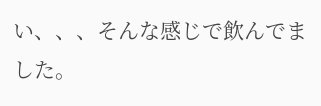い、、、そんな感じで飲んでました。